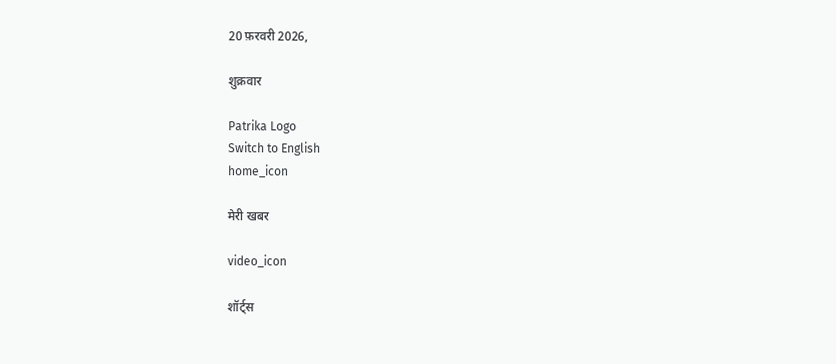20 फ़रवरी 2026,

शुक्रवार

Patrika Logo
Switch to English
home_icon

मेरी खबर

video_icon

शॉर्ट्स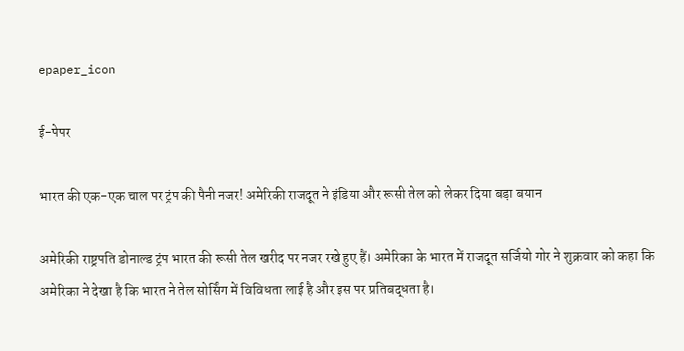epaper_icon

ई-पेपर

भारत की एक-एक चाल पर ट्रंप की पैनी नजर! अमेरिकी राजदूत ने इंडिया और रूसी तेल को लेकर दिया बड़ा बयान

अमेरिकी राष्ट्रपति डोनाल्ड ट्रंप भारत की रूसी तेल खरीद पर नजर रखे हुए हैं। अमेरिका के भारत में राजदूत सर्जियो गोर ने शुक्रवार को कहा कि अमेरिका ने देखा है कि भारत ने तेल सोर्सिंग में विविधता लाई है और इस पर प्रतिबद्धता है।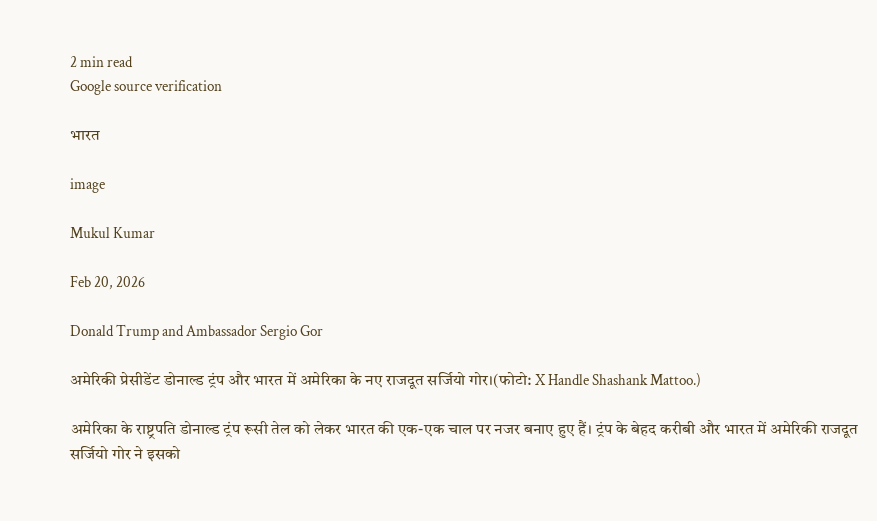2 min read
Google source verification

भारत

image

Mukul Kumar

Feb 20, 2026

Donald Trump and Ambassador Sergio Gor

अमेरिकी प्रेसीडेंट डोनाल्ड ट्रंप और भारत में अमेरिका के नए राजदूत सर्जियो गोर।(फोटो: X Handle Shashank Mattoo.)

अमेरिका के राष्ट्रपति डोनाल्ड ट्रंप रूसी तेल को लेकर भारत की एक-एक चाल पर नजर बनाए हुए हैं। ट्रंप के बेहद करीबी और भारत में अमेरिकी राजदूत सर्जियो गोर ने इसको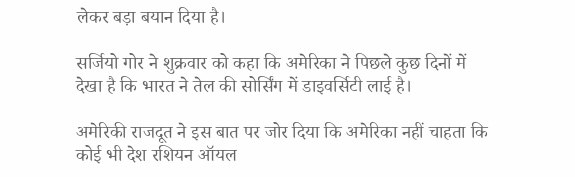लेकर बड़ा बयान दिया है।

सर्जियो गोर ने शुक्रवार को कहा कि अमेरिका ने पिछले कुछ दिनों में देखा है कि भारत ने तेल की सोर्सिंग में डाइवर्सिटी लाई है।

अमेरिकी राजदूत ने इस बात पर जोर दिया कि अमेरिका नहीं चाहता कि कोई भी देश रशियन ऑयल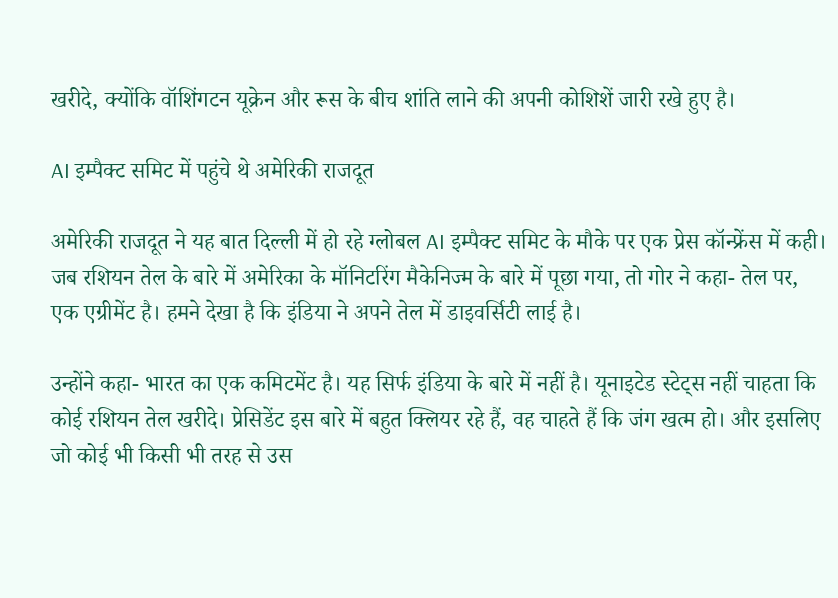खरीदे, क्योंकि वॉशिंगटन यूक्रेन और रूस के बीच शांति लाने की अपनी कोशिशें जारी रखे हुए है।

AI इम्पैक्ट समिट में पहुंचे थे अमेरिकी राजदूत

अमेरिकी राजदूत ने यह बात दिल्ली में हो रहे ग्लोबल AI इम्पैक्ट समिट के मौके पर एक प्रेस कॉन्फ्रेंस में कही। जब रशियन तेल के बारे में अमेरिका के मॉनिटरिंग मैकेनिज्म के बारे में पूछा गया, तो गोर ने कहा- तेल पर, एक एग्रीमेंट है। हमने देखा है कि इंडिया ने अपने तेल में डाइवर्सिटी लाई है।

उन्होंने कहा- भारत का एक कमिटमेंट है। यह सिर्फ इंडिया के बारे में नहीं है। यूनाइटेड स्टेट्स नहीं चाहता कि कोई रशियन तेल खरीदे। प्रेसिडेंट इस बारे में बहुत क्लियर रहे हैं, वह चाहते हैं कि जंग खत्म हो। और इसलिए जो कोई भी किसी भी तरह से उस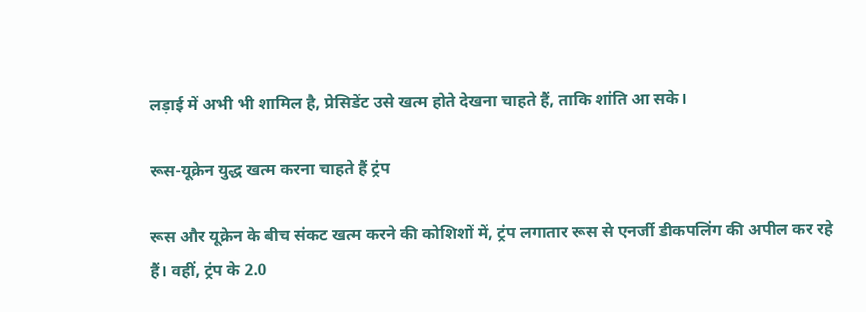लड़ाई में अभी भी शामिल है, प्रेसिडेंट उसे खत्म होते देखना चाहते हैं, ताकि शांति आ सके।

रूस-यूक्रेन युद्ध खत्म करना चाहते हैं ट्रंप

रूस और यूक्रेन के बीच संकट खत्म करने की कोशिशों में, ट्रंप लगातार रूस से एनर्जी डीकपलिंग की अपील कर रहे हैं। वहीं, ट्रंप के 2.0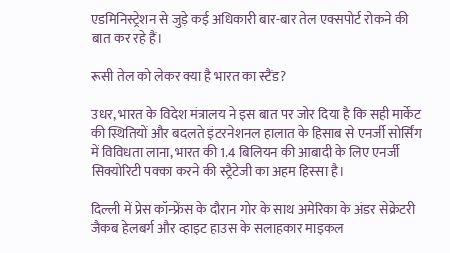एडमिनिस्ट्रेशन से जुड़े कई अधिकारी बार-बार तेल एक्सपोर्ट रोकने की बात कर रहे हैं।

रूसी तेल को लेकर क्या है भारत का स्टैंड?

उधर, भारत के विदेश मंत्रालय ने इस बात पर जोर दिया है कि सही मार्केट की स्थितियों और बदलते इंटरनेशनल हालात के हिसाब से एनर्जी सोर्सिंग में विविधता लाना, भारत की 1.4 बिलियन की आबादी के लिए एनर्जी सिक्योरिटी पक्का करने की स्ट्रैटेजी का अहम हिस्सा है।

दिल्ली में प्रेस कॉन्फ्रेंस के दौरान गोर के साथ अमेरिका के अंडर सेक्रेटरी जैकब हेलबर्ग और व्हाइट हाउस के सलाहकार माइकल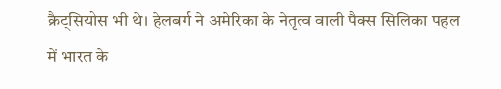क्रैट्सियोस भी थे। हेलबर्ग ने अमेरिका के नेतृत्व वाली पैक्स सिलिका पहल में भारत के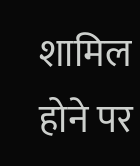शामिल होने पर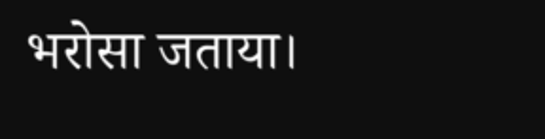भरोसा जताया।